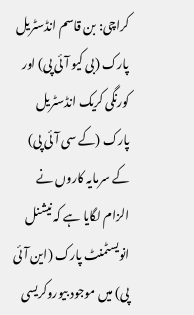کراچی: بن قاسم انڈسٹریل پارک (بی کیو آئی پی) اور کورنگی کریک انڈسٹریل پارک (کے سی آئی پی) کے سرمایہ کاروں نے الزام لگایا ہے کہ نیشنل انویسٹمنٹ پارک (این آئی پی) میں موجود بیوروکریسی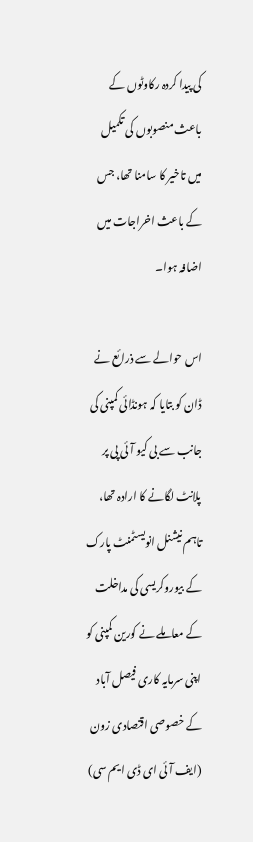کی پیدا کردہ رکاوٹوں کے باعث منصوبوں کی تکمیل میں تاخیر کا سامنا تھا، جس کے باعث اخراجات میں اضافہ ہوا۔

اس حوالے سے ذرائع نے ڈان کو بتایا کہ ہونڈائی کمپنی کی جانب سے بی کیو آئی پی پر پلانٹ لگانے کا ارادہ تھا، تاہم نیشنل انویسٹمنٹ پارک کے بیوروکریسی کی مداخلت کے معاملے نے کورین کمپنی کو اپنی سرمایہ کاری فیصل آباد کے خصوصی اقتصادی زون (ایف آئی ای ڈی ایم سی)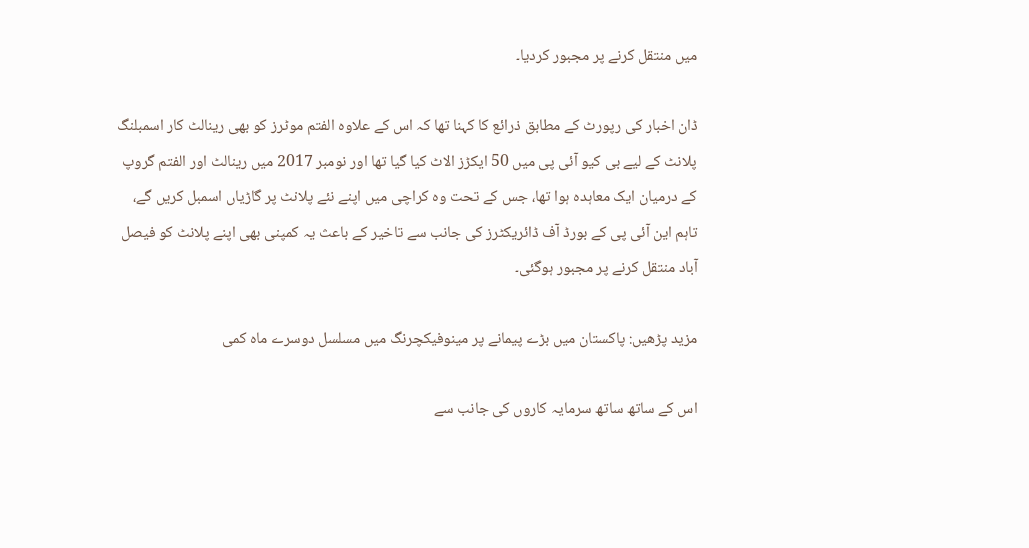میں منتقل کرنے پر مجبور کردیا۔

ڈان اخبار کی رپورٹ کے مطابق ذرائع کا کہنا تھا کہ اس کے علاوہ الفتم موٹرز کو بھی رینالٹ کار اسمبلنگ پلانٹ کے لیے بی کیو آئی پی میں 50 ایکڑز الاٹ کیا گیا تھا اور نومبر 2017 میں رینالٹ اور الفتم گروپ کے درمیان ایک معاہدہ ہوا تھا، جس کے تحت وہ کراچی میں اپنے نئے پلانٹ پر گاڑیاں اسمبل کریں گے، تاہم این آئی پی کے بورڈ آف ڈائریکٹرز کی جانب سے تاخیر کے باعث یہ کمپنی بھی اپنے پلانٹ کو فیصل آباد منتقل کرنے پر مجبور ہوگئی۔

مزید پڑھیں: پاکستان میں بڑے پیمانے پر مینوفیکچرنگ میں مسلسل دوسرے ماہ کمی

اس کے ساتھ ساتھ سرمایہ کاروں کی جانب سے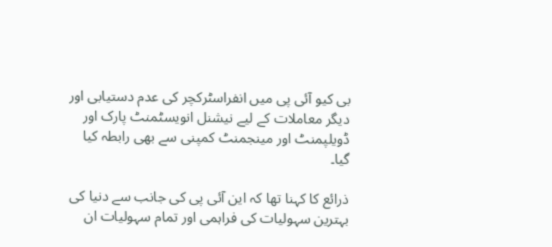بی کیو آئی پی میں انفراسٹرکچر کی عدم دستیابی اور دیگر معاملات کے لیے نیشنل انویسٹمنٹ پارک اور ڈویلپمنٹ اور مینجمنٹ کمپنی سے بھی رابطہ کیا گیا۔

ذرائع کا کہنا تھا کہ این آئی پی کی جانب سے دنیا کی بہترین سہولیات کی فراہمی اور تمام سہولیات ان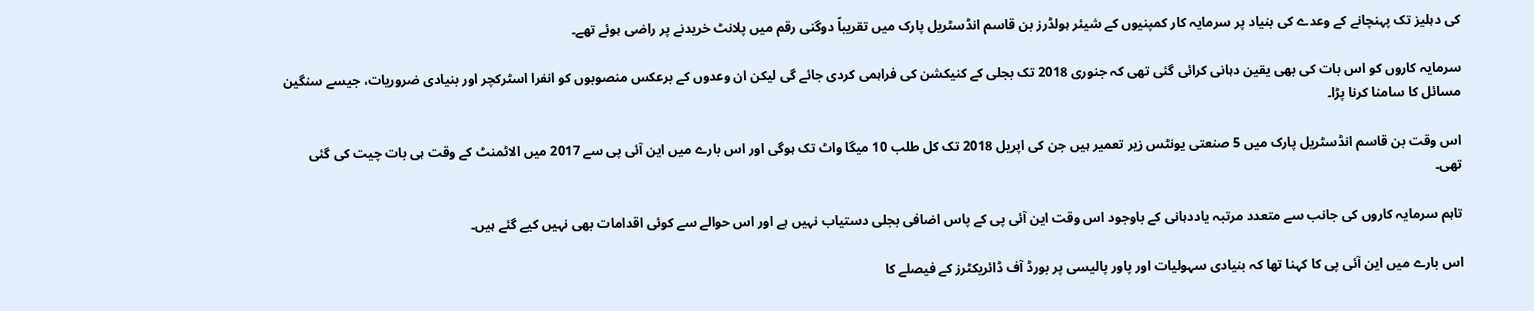کی دہلیز تک پہنچانے کے وعدے کی بنیاد پر سرمایہ کار کمپنیوں کے شیئر ہولڈرز بن قاسم انڈسٹریل پارک میں تقریباً دوگنی رقم میں پلانٹ خریدنے پر راضی ہوئے تھے۔

سرمایہ کاروں کو اس بات کی بھی یقین دہانی کرائی گئی تھی کہ جنوری 2018 تک بجلی کے کنیکشن کی فراہمی کردی جائے گی لیکن ان وعدوں کے برعکس منصوبوں کو انفرا اسٹرکچر اور بنیادی ضروریات، جیسے سنگین مسائل کا سامنا کرنا پڑا۔

اس وقت بن قاسم انڈسٹریل پارک میں 5 صنعتی یونٹس زیر تعمیر ہیں جن کی اپریل 2018 تک کل طلب 10 میگا واٹ تک ہوگی اور اس بارے میں این آئی پی سے 2017 میں الاٹمنٹ کے وقت ہی بات چیت کی گئی تھی۔

تاہم سرمایہ کاروں کی جانب سے متعدد مرتبہ یاددہانی کے باوجود اس وقت این آئی پی کے پاس اضافی بجلی دستیاب نہیں ہے اور اس حوالے سے کوئی اقدامات بھی نہیں کیے گئے ہیں۔

اس بارے میں این آئی پی کا کہنا تھا کہ بنیادی سہولیات اور پاور پالیسی پر بورڈ آف ڈائریکٹرز کے فیصلے کا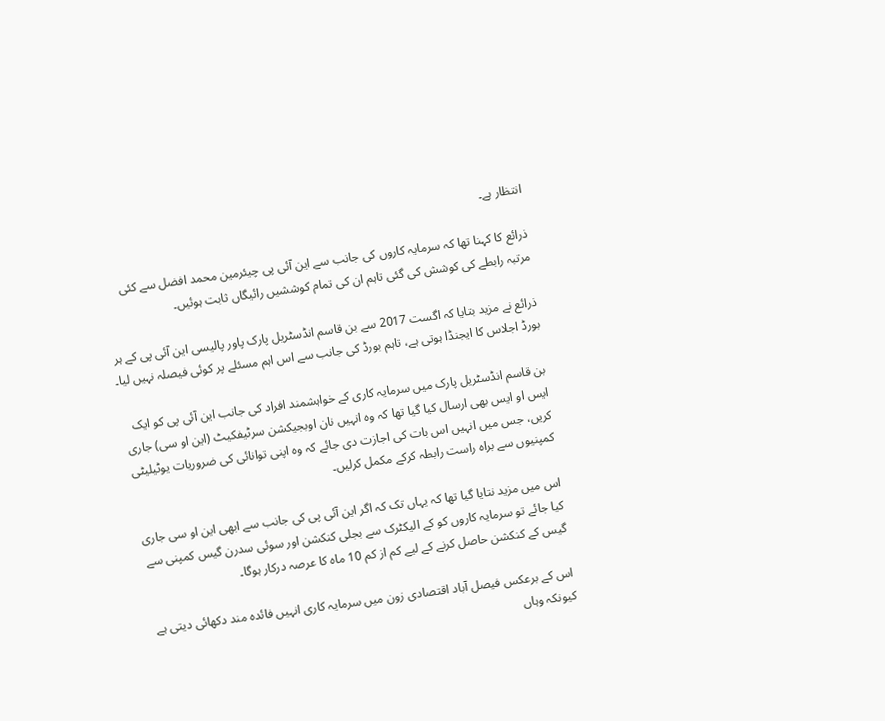انتظار ہے۔

ذرائع کا کہنا تھا کہ سرمایہ کاروں کی جانب سے این آئی پی چیئرمین محمد افضل سے کئی مرتبہ رابطے کی کوشش کی گئی تاہم ان کی تمام کوششیں رائیگاں ثابت ہوئیں۔

ذرائع نے مزید بتایا کہ اگست 2017 سے بن قاسم انڈسٹریل پارک پاور پالیسی این آئی پی کے ہر بورڈ اجلاس کا ایجنڈا ہوتی ہے، تاہم بورڈ کی جانب سے اس اہم مسئلے پر کوئی فیصلہ نہیں لیا۔

بن قاسم انڈسٹریل پارک میں سرمایہ کاری کے خواہشمند افراد کی جانب این آئی پی کو ایک ایس او ایس بھی ارسال کیا گیا تھا کہ وہ انہیں نان اوبجیکشن سرٹیفکیٹ (این او سی) جاری کریں، جس میں انہیں اس بات کی اجازت دی جائے کہ وہ اپنی توانائی کی ضروریات یوٹیلیٹی کمپنیوں سے براہ راست رابطہ کرکے مکمل کرلیں۔

اس میں مزید نتایا گیا تھا کہ یہاں تک کہ اگر این آئی پی کی جانب سے ابھی این او سی جاری کیا جائے تو سرمایہ کاروں کو کے الیکٹرک سے بجلی کنکشن اور سوئی سدرن گیس کمپنی سے گیس کے کنکشن حاصل کرنے کے لیے کم از کم 10 ماہ کا عرصہ درکار ہوگا۔

اس کے برعکس فیصل آباد اقتصادی زون میں سرمایہ کاری انہیں فائدہ مند دکھائی دیتی ہے کیونکہ وہاں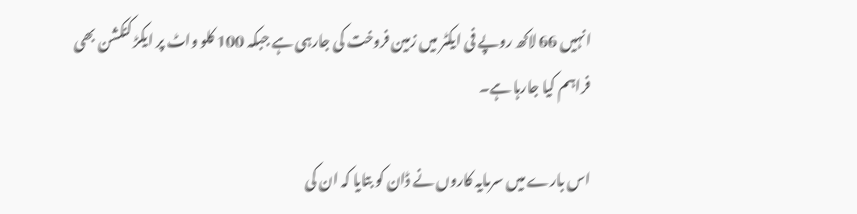انہیں 66 لاکھ روپے فی ایکٹر میں زمین فروخت کی جارہی ہے جبکہ 100 کلو واٹ پر ایکڑ کنکشن بھی فراہم کیا جارہا ہے۔

اس بارے میں سرمایہ کاروں نے ڈان کو بتایا کہ ان کی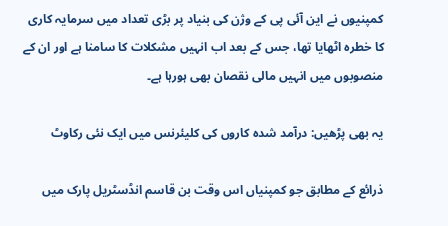کمپنیوں نے این آئی پی کے وژن کی بنیاد پر بڑی تعداد میں سرمایہ کاری کا خطرہ اٹھایا تھا، جس کے بعد اب انہیں مشکلات کا سامنا ہے اور ان کے منصوبوں میں انہیں مالی نقصان بھی ہورہا ہے۔

یہ بھی پڑھیں: درآمد شدہ کاروں کی کلیئرنس میں ایک نئی رکاوٹ

ذرائع کے مطابق جو کمپنیاں اس وقت بن قاسم انڈسٹریل پارک میں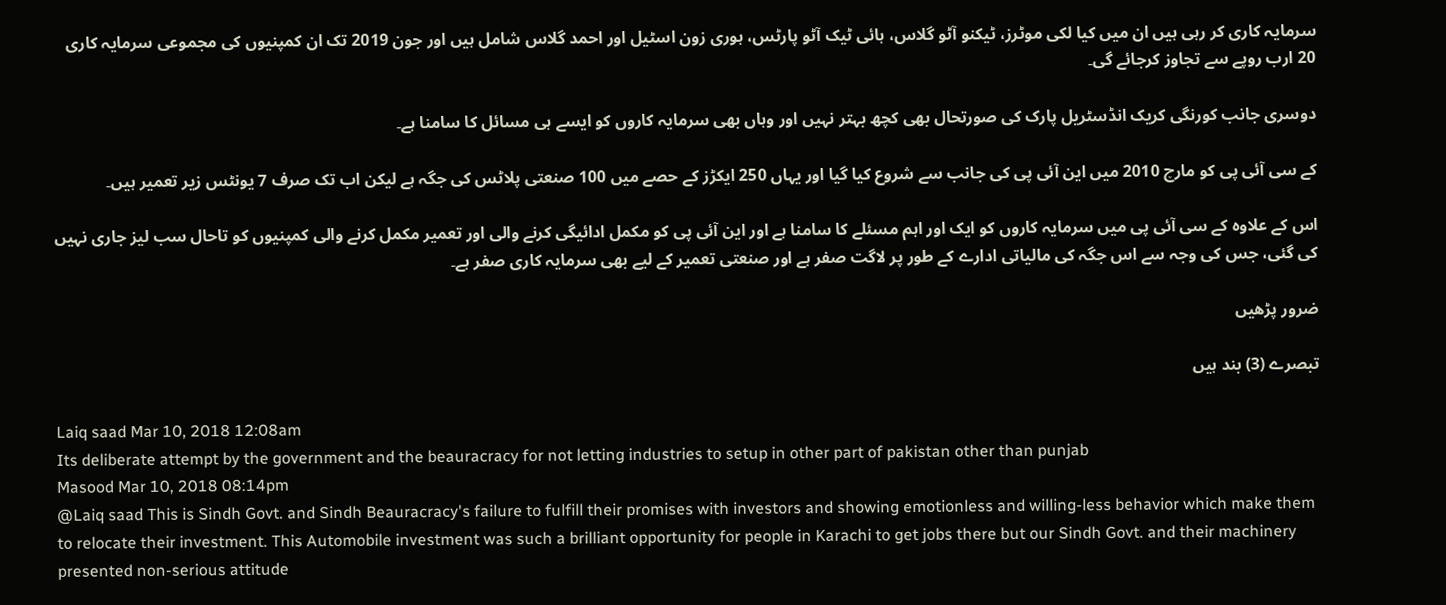سرمایہ کاری کر رہی ہیں ان میں کیا لکی موٹرز، ٹیکنو آٹو گلاس، ہائی ٹیک آٹو پارٹس، ہوری زون اسٹیل اور احمد گلاس شامل ہیں اور جون 2019 تک ان کمپنیوں کی مجموعی سرمایہ کاری 20 ارب روپے سے تجاوز کرجائے گی۔

دوسری جانب کورنگی کریک انڈسٹریل پارک کی صورتحال بھی کچھ بہتر نہیں اور وہاں بھی سرمایہ کاروں کو ایسے ہی مسائل کا سامنا ہے۔

کے سی آئی پی کو مارچ 2010 میں این آئی پی کی جانب سے شروع کیا گیا اور یہاں 250 ایکڑز کے حصے میں 100 صنعتی پلاٹس کی جگہ ہے لیکن اب تک صرف 7 یونٹس زیر تعمیر ہیں۔

اس کے علاوہ کے سی آئی پی میں سرمایہ کاروں کو ایک اور اہم مسئلے کا سامنا ہے اور این آئی پی کو مکمل ادائیگی کرنے والی اور تعمیر مکمل کرنے والی کمپنیوں کو تاحال سب لیز جاری نہیں کی گئی، جس کی وجہ سے اس جگہ کی مالیاتی ادارے کے طور پر لاگت صفر ہے اور صنعتی تعمیر کے لیے بھی سرمایہ کاری صفر ہے۔

ضرور پڑھیں

تبصرے (3) بند ہیں

Laiq saad Mar 10, 2018 12:08am
Its deliberate attempt by the government and the beauracracy for not letting industries to setup in other part of pakistan other than punjab
Masood Mar 10, 2018 08:14pm
@Laiq saad This is Sindh Govt. and Sindh Beauracracy's failure to fulfill their promises with investors and showing emotionless and willing-less behavior which make them to relocate their investment. This Automobile investment was such a brilliant opportunity for people in Karachi to get jobs there but our Sindh Govt. and their machinery presented non-serious attitude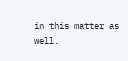in this matter as well.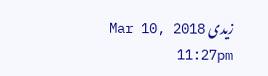زیدی Mar 10, 2018 11:27pm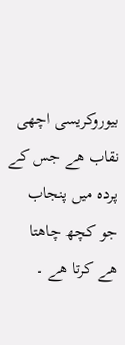بیوروکریسی اچھی نقاب ھے جس کے پردہ میں پنجاب جو کچھ چاھتا ھے کرتا ھے ۔